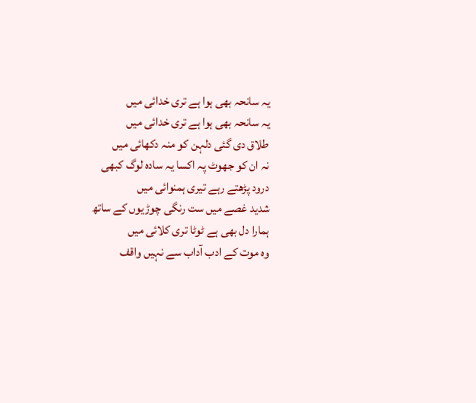یہ سانحہ بھی ہوا ہے تری خدائی میں
یہ سانحہ بھی ہوا ہے تری خدائی میں
طلاق دی گئی دلہن کو منہ دکھائی میں
نہ ان کو جھوٹ پہ اکسا یہ سادہ لوگ کبھی
درود پڑھتے رہے تیری ہمنوائی میں
شدید غصے میں ست رنگی چوڑیوں کے ساتھ
ہمارا دل بھی ہے ٹوٹا تری کلائی میں
وہ موت کے ادب آداب سے نہیں واقف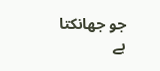جو جھانکتا ہے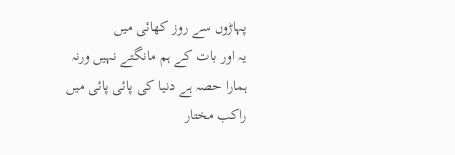پہاڑوں سے روز کھائی میں
یہ اور بات کے ہم مانگتے نہیں ورنہ
ہمارا حصہ ہے دنیا کی پائی پائی میں
راکب مختار